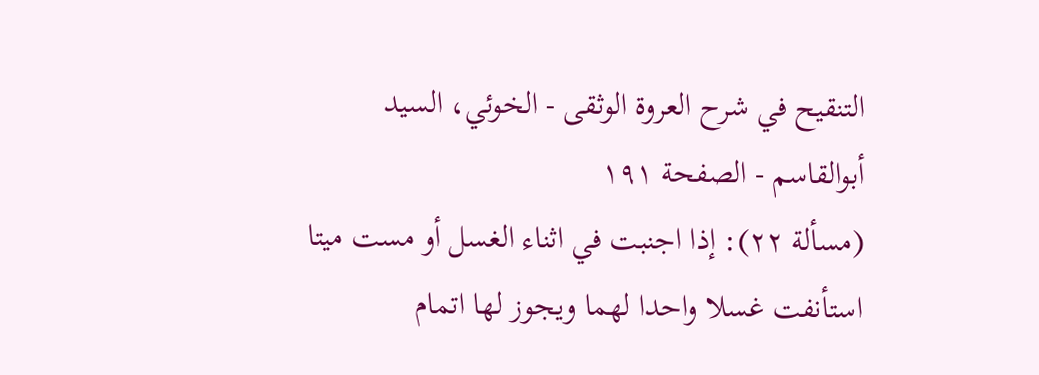التنقيح في شرح العروة الوثقى - الخوئي، السيد أبوالقاسم - الصفحة ١٩١
(مسألة ٢٢): إذا اجنبت في اثناء الغسل أو مست ميتا استأنفت غسلا واحدا لهما ويجوز لها اتمام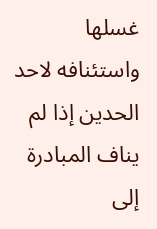غسلها واستئنافه لاحد الحدين إذا لم يناف المبادرة إلى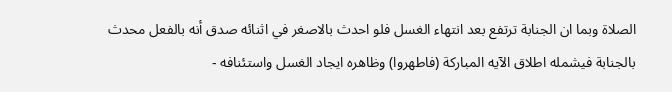الصلاة وبما ان الجنابة ترتفع بعد انتهاء الغسل فلو احدث بالاصغر في اثنائه صدق أنه بالفعل محدث بالجنابة فيشمله اطلاق الآيه المباركة (فاطهروا) وظاهره ايجاد الغسل واستئنافه -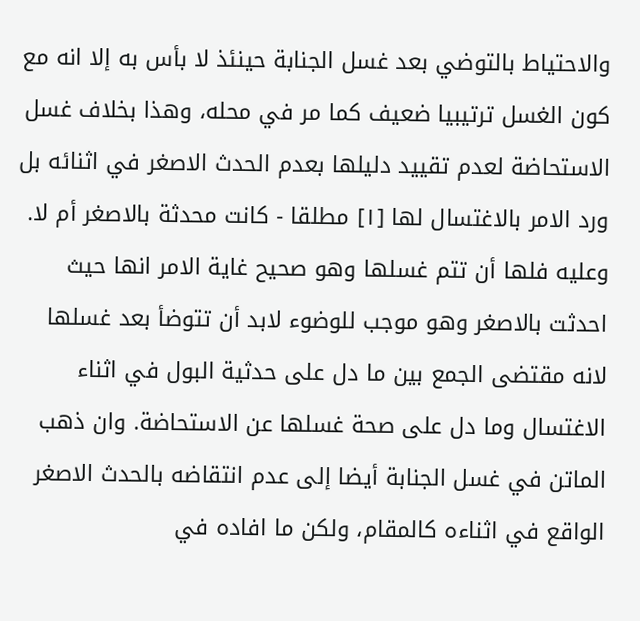والاحتياط بالتوضي بعد غسل الجنابة حينئذ لا بأس به إلا انه مع كون الغسل ترتيبيا ضعيف كما مر في محله، وهذا بخلاف غسل الاستحاضة لعدم تقييد دليلها بعدم الحدث الاصغر في اثنائه بل ورد الامر بالاغتسال لها [١] مطلقا - كانت محدثة بالاصغر أم لا. وعليه فلها أن تتم غسلها وهو صحيح غاية الامر انها حيث احدثت بالاصغر وهو موجب للوضوء لابد أن تتوضأ بعد غسلها لانه مقتضى الجمع بين ما دل على حدثية البول في اثناء الاغتسال وما دل على صحة غسلها عن الاستحاضة. وان ذهب الماتن في غسل الجنابة أيضا إلى عدم انتقاضه بالحدث الاصغر الواقع في اثناءه كالمقام، ولكن ما افاده في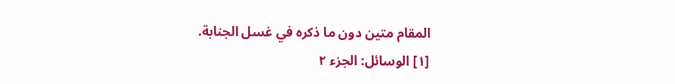المقام متين دون ما ذكره في غسل الجنابة.
[١] الوسائل: الجزء ٢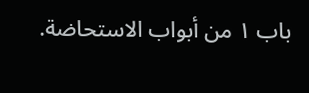باب ١ من أبواب الاستحاضة.